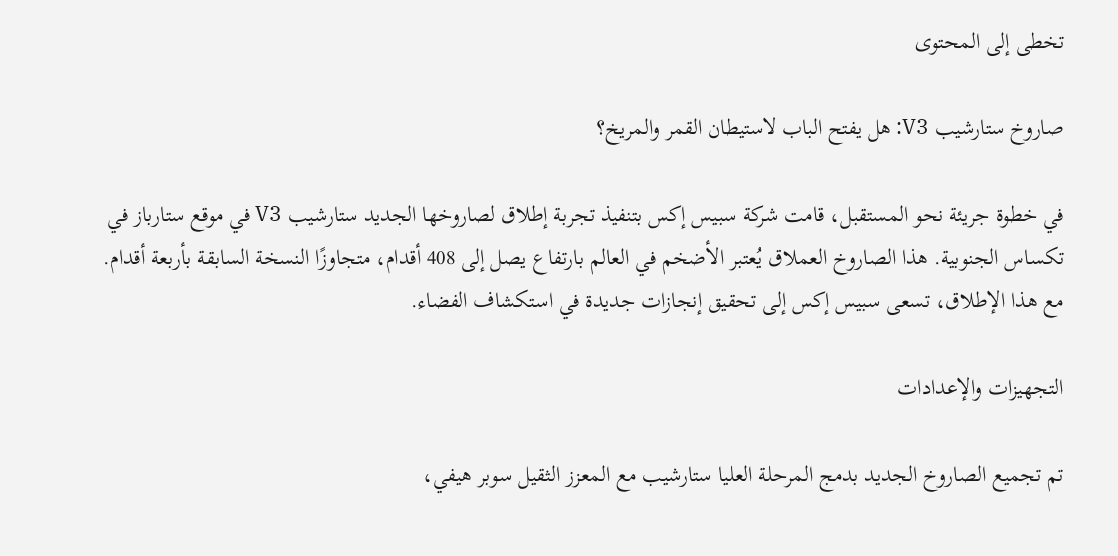تخطى إلى المحتوى

صاروخ ستارشيب V3: هل يفتح الباب لاستيطان القمر والمريخ؟

في خطوة جريئة نحو المستقبل، قامت شركة سبيس إكس بتنفيذ تجربة إطلاق لصاروخها الجديد ستارشيب V3 في موقع ستارباز في تكساس الجنوبية. هذا الصاروخ العملاق يُعتبر الأضخم في العالم بارتفاع يصل إلى 408 أقدام، متجاوزًا النسخة السابقة بأربعة أقدام. مع هذا الإطلاق، تسعى سبيس إكس إلى تحقيق إنجازات جديدة في استكشاف الفضاء.

التجهيزات والإعدادات

تم تجميع الصاروخ الجديد بدمج المرحلة العليا ستارشيب مع المعزز الثقيل سوبر هيفي،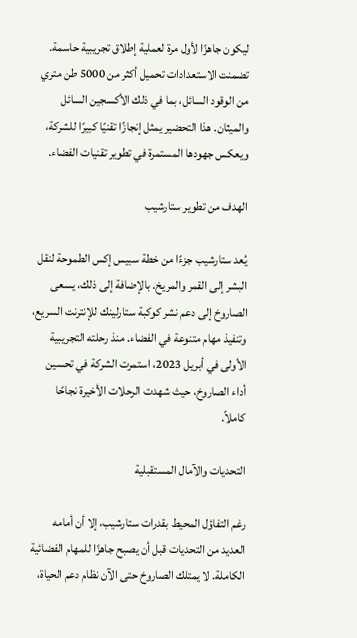ليكون جاهزًا لأول مرة لعملية إطلاق تجريبية حاسمة. تضمنت الاستعدادات تحميل أكثر من 5000 طن متري من الوقود السائل، بما في ذلك الأكسجين السائل والميثان. هذا التحضير يمثل إنجازًا تقنيًا كبيرًا للشركة، ويعكس جهودها المستمرة في تطوير تقنيات الفضاء.

الهدف من تطوير ستارشيب

يُعد ستارشيب جزءًا من خطة سبيس إكس الطموحة لنقل البشر إلى القمر والمريخ. بالإضافة إلى ذلك، يسعى الصاروخ إلى دعم نشر كوكبة ستارلينك للإنترنت السريع، وتنفيذ مهام متنوعة في الفضاء. منذ رحلته التجريبية الأولى في أبريل 2023، استمرت الشركة في تحسين أداء الصاروخ، حيث شهدت الرحلات الأخيرة نجاحًا كاملاً.

التحديات والآمال المستقبلية

رغم التفاؤل المحيط بقدرات ستارشيب، إلا أن أمامه العديد من التحديات قبل أن يصبح جاهزًا للمهام الفضائية الكاملة. لا يمتلك الصاروخ حتى الآن نظام دعم الحياة،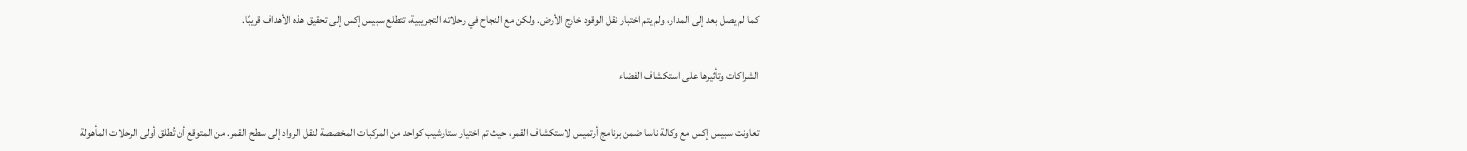كما لم يصل بعد إلى المدار، ولم يتم اختبار نقل الوقود خارج الأرض. ولكن مع النجاح في رحلاته التجريبية، تتطلع سبيس إكس إلى تحقيق هذه الأهداف قريبًا.

الشراكات وتأثيرها على استكشاف الفضاء

تعاونت سبيس إكس مع وكالة ناسا ضمن برنامج أرتميس لاستكشاف القمر، حيث تم اختيار ستارشيب كواحد من المركبات المخصصة لنقل الرواد إلى سطح القمر. من المتوقع أن تُطلق أولى الرحلات المأهولة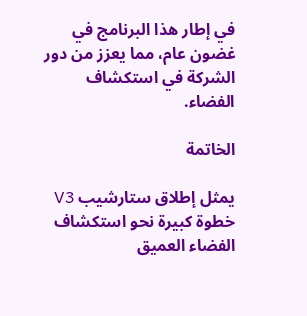في إطار هذا البرنامج في غضون عام، مما يعزز من دور الشركة في استكشاف الفضاء.

الخاتمة

يمثل إطلاق ستارشيب V3 خطوة كبيرة نحو استكشاف الفضاء العميق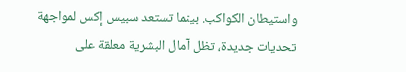واستيطان الكواكب. بينما تستعد سبيس إكس لمواجهة تحديات جديدة، تظل آمال البشرية معلقة على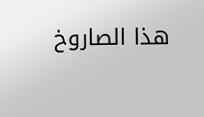هذا الصاروخ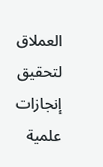العملاق لتحقيق إنجازات علمية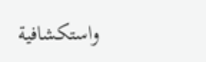واستكشافية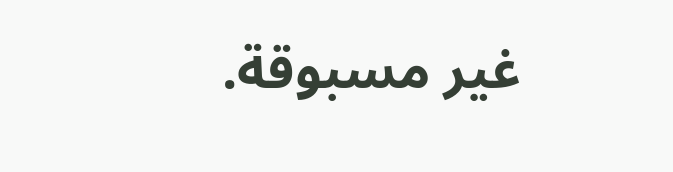غير مسبوقة.